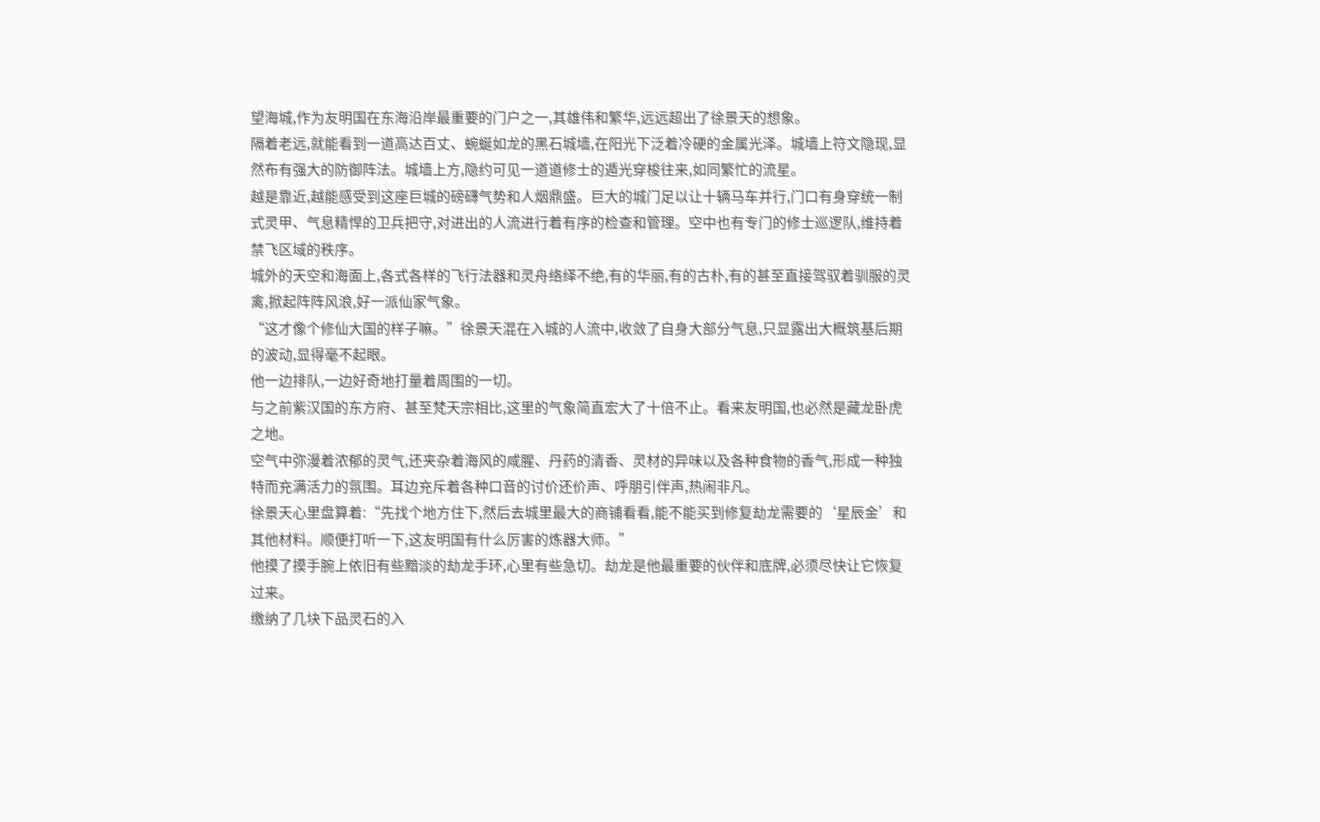望海城,作为友明国在东海沿岸最重要的门户之一,其雄伟和繁华,远远超出了徐景天的想象。
隔着老远,就能看到一道高达百丈、蜿蜒如龙的黑石城墙,在阳光下泛着冷硬的金属光泽。城墙上符文隐现,显然布有强大的防御阵法。城墙上方,隐约可见一道道修士的遁光穿梭往来,如同繁忙的流星。
越是靠近,越能感受到这座巨城的磅礴气势和人烟鼎盛。巨大的城门足以让十辆马车并行,门口有身穿统一制式灵甲、气息精悍的卫兵把守,对进出的人流进行着有序的检查和管理。空中也有专门的修士巡逻队,维持着禁飞区域的秩序。
城外的天空和海面上,各式各样的飞行法器和灵舟络绎不绝,有的华丽,有的古朴,有的甚至直接驾驭着驯服的灵禽,掀起阵阵风浪,好一派仙家气象。
“这才像个修仙大国的样子嘛。”徐景天混在入城的人流中,收敛了自身大部分气息,只显露出大概筑基后期的波动,显得毫不起眼。
他一边排队,一边好奇地打量着周围的一切。
与之前紫汉国的东方府、甚至梵天宗相比,这里的气象简直宏大了十倍不止。看来友明国,也必然是藏龙卧虎之地。
空气中弥漫着浓郁的灵气,还夹杂着海风的咸腥、丹药的清香、灵材的异味以及各种食物的香气,形成一种独特而充满活力的氛围。耳边充斥着各种口音的讨价还价声、呼朋引伴声,热闹非凡。
徐景天心里盘算着:“先找个地方住下,然后去城里最大的商铺看看,能不能买到修复劫龙需要的‘星辰金’和其他材料。顺便打听一下,这友明国有什么厉害的炼器大师。”
他摸了摸手腕上依旧有些黯淡的劫龙手环,心里有些急切。劫龙是他最重要的伙伴和底牌,必须尽快让它恢复过来。
缴纳了几块下品灵石的入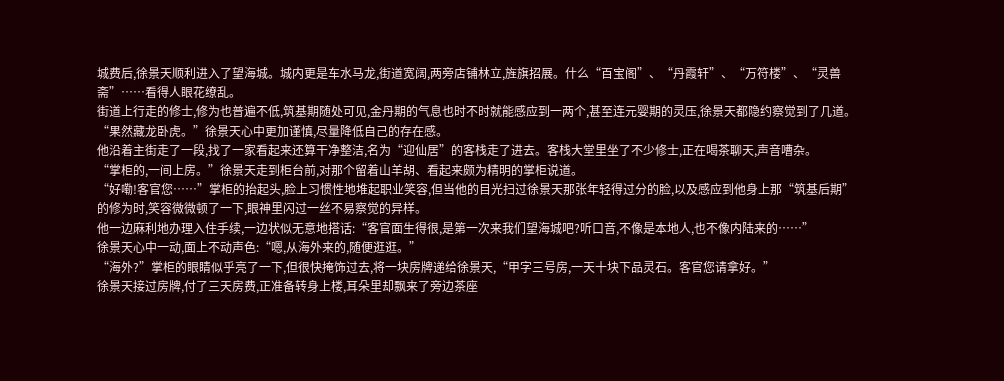城费后,徐景天顺利进入了望海城。城内更是车水马龙,街道宽阔,两旁店铺林立,旌旗招展。什么“百宝阁”、“丹霞轩”、“万符楼”、“灵兽斋”……看得人眼花缭乱。
街道上行走的修士,修为也普遍不低,筑基期随处可见,金丹期的气息也时不时就能感应到一两个,甚至连元婴期的灵压,徐景天都隐约察觉到了几道。
“果然藏龙卧虎。”徐景天心中更加谨慎,尽量降低自己的存在感。
他沿着主街走了一段,找了一家看起来还算干净整洁,名为“迎仙居”的客栈走了进去。客栈大堂里坐了不少修士,正在喝茶聊天,声音嘈杂。
“掌柜的,一间上房。”徐景天走到柜台前,对那个留着山羊胡、看起来颇为精明的掌柜说道。
“好嘞!客官您……”掌柜的抬起头,脸上习惯性地堆起职业笑容,但当他的目光扫过徐景天那张年轻得过分的脸,以及感应到他身上那“筑基后期”的修为时,笑容微微顿了一下,眼神里闪过一丝不易察觉的异样。
他一边麻利地办理入住手续,一边状似无意地搭话:“客官面生得很,是第一次来我们望海城吧?听口音,不像是本地人,也不像内陆来的……”
徐景天心中一动,面上不动声色:“嗯,从海外来的,随便逛逛。”
“海外?”掌柜的眼睛似乎亮了一下,但很快掩饰过去,将一块房牌递给徐景天,“甲字三号房,一天十块下品灵石。客官您请拿好。”
徐景天接过房牌,付了三天房费,正准备转身上楼,耳朵里却飘来了旁边茶座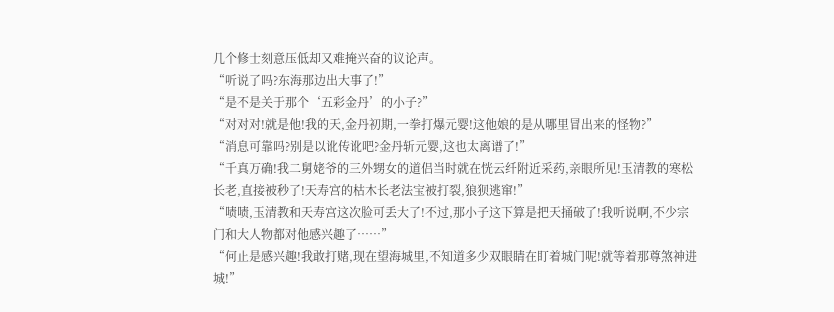几个修士刻意压低却又难掩兴奋的议论声。
“听说了吗?东海那边出大事了!”
“是不是关于那个‘五彩金丹’的小子?”
“对对对!就是他!我的天,金丹初期,一拳打爆元婴!这他娘的是从哪里冒出来的怪物?”
“消息可靠吗?别是以讹传讹吧?金丹斩元婴,这也太离谱了!”
“千真万确!我二舅姥爷的三外甥女的道侣当时就在恍云纤附近采药,亲眼所见!玉清教的寒松长老,直接被秒了!天寿宫的枯木长老法宝被打裂,狼狈逃窜!”
“啧啧,玉清教和天寿宫这次脸可丢大了!不过,那小子这下算是把天捅破了!我听说啊,不少宗门和大人物都对他感兴趣了……”
“何止是感兴趣!我敢打赌,现在望海城里,不知道多少双眼睛在盯着城门呢!就等着那尊煞神进城!”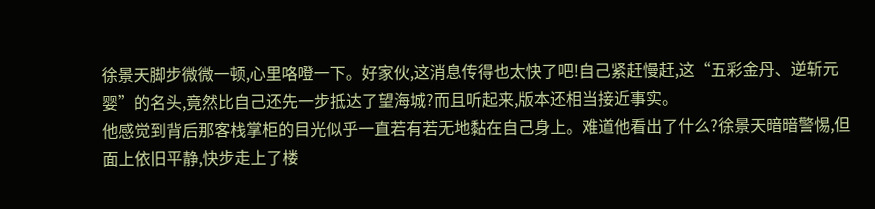徐景天脚步微微一顿,心里咯噔一下。好家伙,这消息传得也太快了吧!自己紧赶慢赶,这“五彩金丹、逆斩元婴”的名头,竟然比自己还先一步抵达了望海城?而且听起来,版本还相当接近事实。
他感觉到背后那客栈掌柜的目光似乎一直若有若无地黏在自己身上。难道他看出了什么?徐景天暗暗警惕,但面上依旧平静,快步走上了楼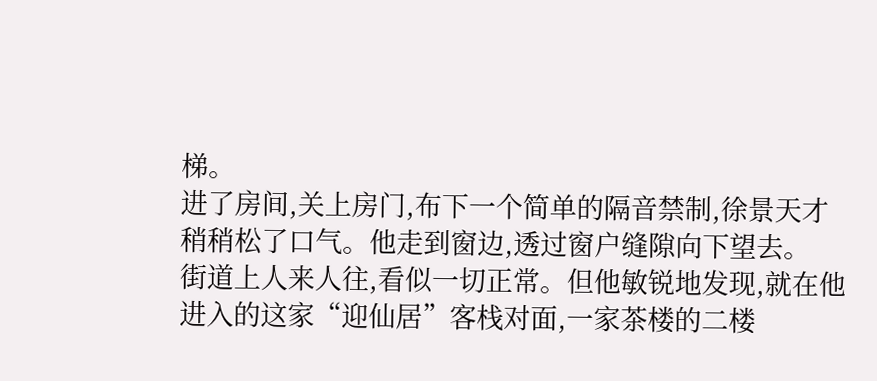梯。
进了房间,关上房门,布下一个简单的隔音禁制,徐景天才稍稍松了口气。他走到窗边,透过窗户缝隙向下望去。
街道上人来人往,看似一切正常。但他敏锐地发现,就在他进入的这家“迎仙居”客栈对面,一家茶楼的二楼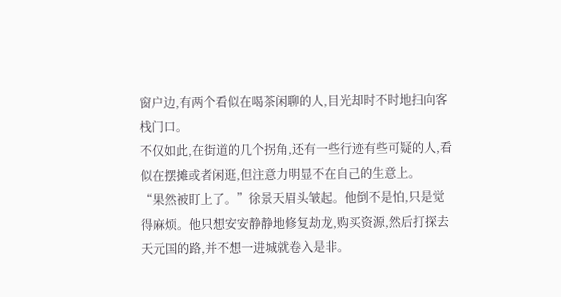窗户边,有两个看似在喝茶闲聊的人,目光却时不时地扫向客栈门口。
不仅如此,在街道的几个拐角,还有一些行迹有些可疑的人,看似在摆摊或者闲逛,但注意力明显不在自己的生意上。
“果然被盯上了。”徐景天眉头皱起。他倒不是怕,只是觉得麻烦。他只想安安静静地修复劫龙,购买资源,然后打探去天元国的路,并不想一进城就卷入是非。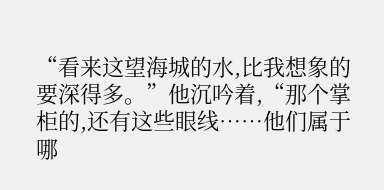“看来这望海城的水,比我想象的要深得多。”他沉吟着,“那个掌柜的,还有这些眼线……他们属于哪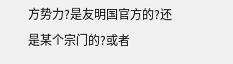方势力?是友明国官方的?还是某个宗门的?或者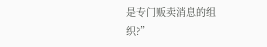是专门贩卖消息的组织?”